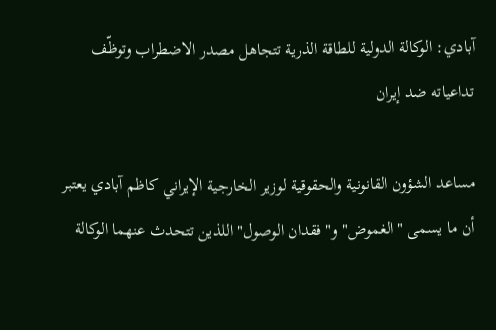آبادي: الوكالة الدولية للطاقة الذرية تتجاهل مصدر الاضطراب وتوظّف تداعياته ضد إيران

مساعد الشؤون القانونية والحقوقية لوزير الخارجية الإيراني كاظم آبادي يعتبر أن ما يسمى "الغموض" و"فقدان الوصول" اللذين تتحدث عنهما الوكالة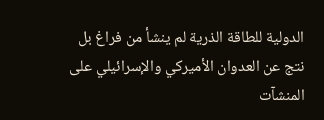الدولية للطاقة الذرية لم ينشأ من فراغ بل نتج عن العدوان الأميركي والإسرائيلي على المنشآت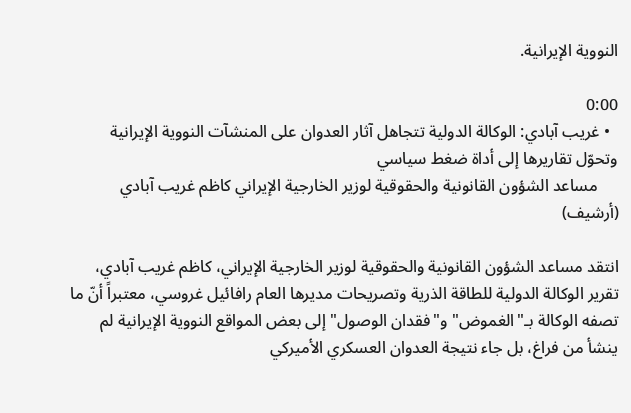النووية الإيرانية.

0:00
  • غريب آبادي: الوكالة الدولية تتجاهل آثار العدوان على المنشآت النووية الإيرانية وتحوّل تقاريرها إلى أداة ضغط سياسي
     مساعد الشؤون القانونية والحقوقية لوزير الخارجية الإيراني كاظم غريب آبادي (أرشيف)

انتقد مساعد الشؤون القانونية والحقوقية لوزير الخارجية الإيراني، كاظم غريب آبادي، تقرير الوكالة الدولية للطاقة الذرية وتصريحات مديرها العام رافائيل غروسي، معتبراً أنّ ما تصفه الوكالة بـ"الغموض" و"فقدان الوصول" إلى بعض المواقع النووية الإيرانية لم ينشأ من فراغ، بل جاء نتيجة العدوان العسكري الأميركي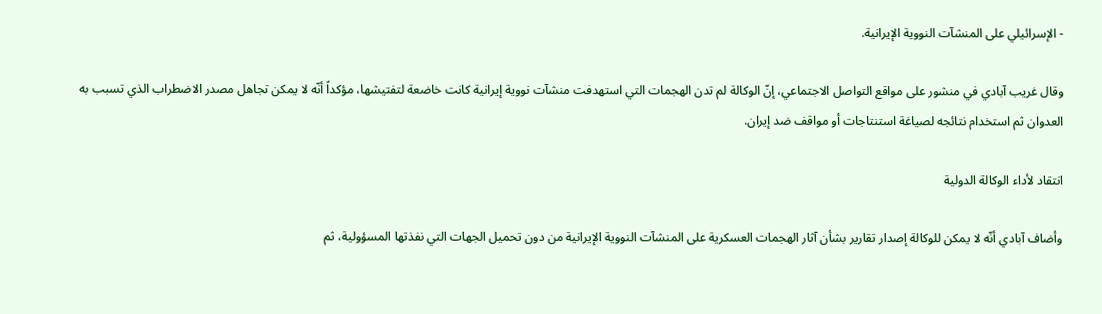- الإسرائيلي على المنشآت النووية الإيرانية.

وقال غريب آبادي في منشور على مواقع التواصل الاجتماعي، إنّ الوكالة لم تدن الهجمات التي استهدفت منشآت نووية إيرانية كانت خاضعة لتفتيشها، مؤكداً أنّه لا يمكن تجاهل مصدر الاضطراب الذي تسبب به العدوان ثم استخدام نتائجه لصياغة استنتاجات أو مواقف ضد إيران.

انتقاد لأداء الوكالة الدولية

وأضاف آبادي أنّه لا يمكن للوكالة إصدار تقارير بشأن آثار الهجمات العسكرية على المنشآت النووية الإيرانية من دون تحميل الجهات التي نفذتها المسؤولية، ثم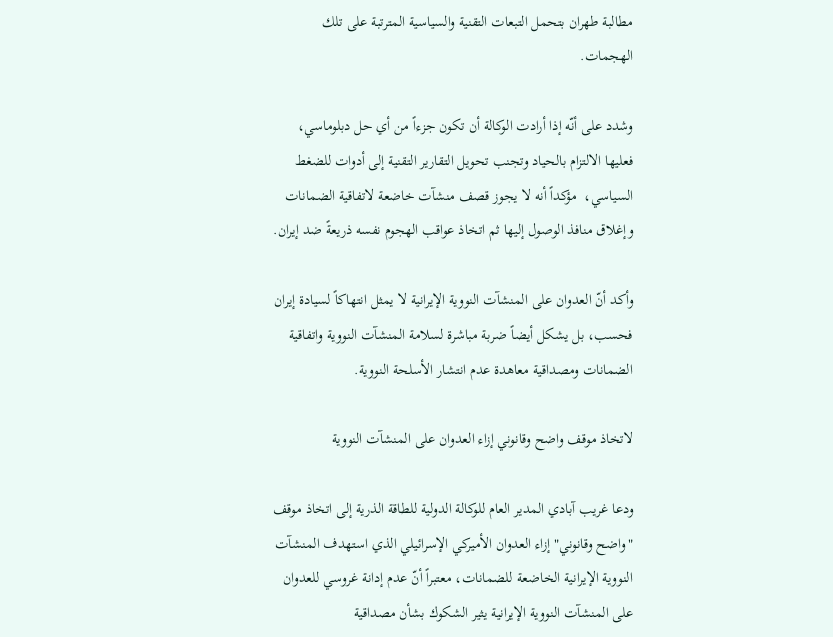مطالبة طهران بتحمل التبعات التقنية والسياسية المترتبة على تلك الهجمات.

وشدد على أنّه إذا أرادت الوكالة أن تكون جزءاً من أي حل دبلوماسي، فعليها الالتزام بالحياد وتجنب تحويل التقارير التقنية إلى أدوات للضغط السياسي،  مؤكداً أنه لا يجوز قصف منشآت خاضعة لاتفاقية الضمانات وإغلاق منافذ الوصول إليها ثم اتخاذ عواقب الهجوم نفسه ذريعةً ضد إيران.

وأكد أنّ العدوان على المنشآت النووية الإيرانية لا يمثل انتهاكاً لسيادة إيران فحسب، بل يشكل أيضاً ضربة مباشرة لسلامة المنشآت النووية واتفاقية الضمانات ومصداقية معاهدة عدم انتشار الأسلحة النووية.

لاتخاذ موقف واضح وقانوني إزاء العدوان على المنشآت النووية

ودعا غريب آبادي المدير العام للوكالة الدولية للطاقة الذرية إلى اتخاذ موقف "واضح وقانوني" إزاء العدوان الأميركي الإسرائيلي الذي استهدف المنشآت النووية الإيرانية الخاضعة للضمانات، معتبراً أنّ عدم إدانة غروسي للعدوان على المنشآت النووية الإيرانية يثير الشكوك بشأن مصداقية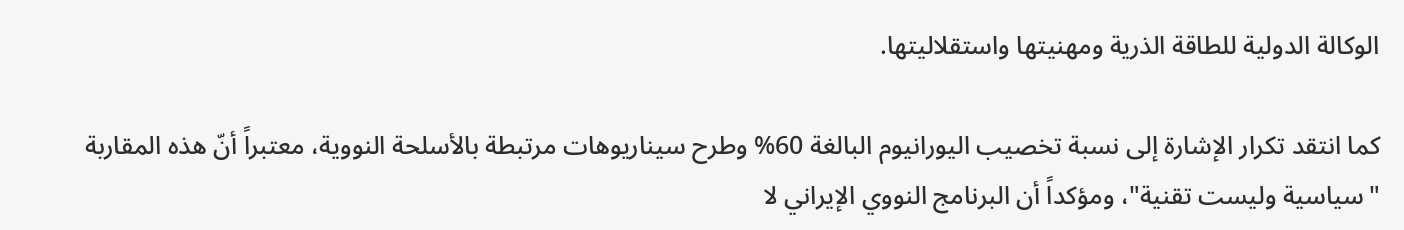الوكالة الدولية للطاقة الذرية ومهنيتها واستقلاليتها.

كما انتقد تكرار الإشارة إلى نسبة تخصيب اليورانيوم البالغة 60% وطرح سيناريوهات مرتبطة بالأسلحة النووية، معتبراً أنّ هذه المقاربة "سياسية وليست تقنية"، ومؤكداً أن البرنامج النووي الإيراني لا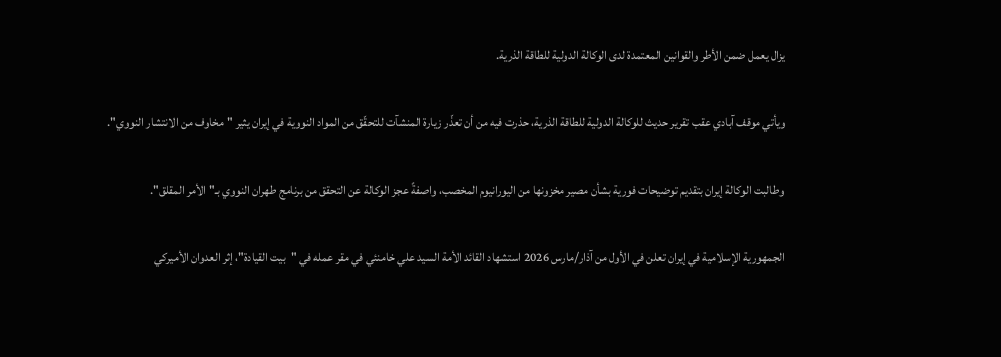يزال يعمل ضمن الأطر والقوانين المعتمدة لدى الوكالة الدولية للطاقة الذرية.

ويأتي موقف آبادي عقب تقرير حديث للوكالة الدولية للطاقة الذرية، حذرت فيه من أن تعذّر زيارة المنشآت للتحقّق من المواد النووية في إيران يثير "مخاوف من الانتشار النووي".

وطالبت الوكالة إيران بتقديم توضيحات فورية بشأن مصير مخزونها من اليورانيوم المخصب، واصفةً عجز الوكالة عن التحقق من برنامج طهران النووي بـ"الأمر المقلق".

الجمهورية الإسلامية في إيران تعلن في الأول من آذار/مارس 2026 استشهاد القائد الأمة السيد علي خامنئي في مقر عمله في "بيت القيادة"، إثر العدوان الأميركي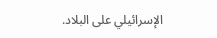الإسرائيلي على البلاد.